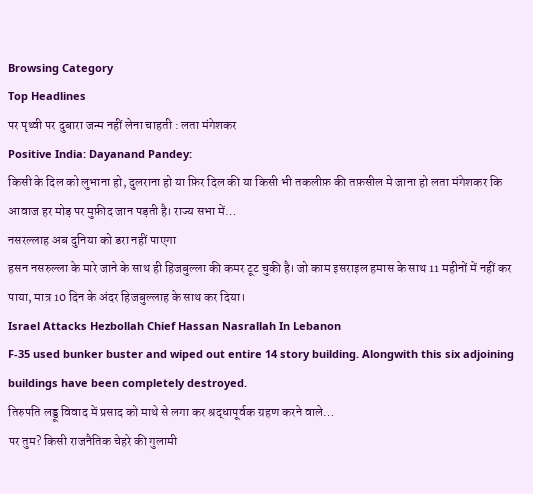Browsing Category
Top Headlines
पर पृथ्वी पर दुबारा जन्म नहीं लेना चाहती : लता मंगेशकर
Positive India: Dayanand Pandey:
किसी के दिल को लुभाना हो, दुलराना हो या फ़िर दिल की या किसी भी तकलीफ़ की तफ़सील मे जाना हो लता मंगेशकर कि आवाज हर मोड़ पर मुफ़ीद जान पड़ती है। राज्य सभा में…
नसरल्लाह अब दुनिया को डरा नहीं पाएगा
हसन नसरुल्ला के मारे जाने के साथ ही हिजबुल्ला की कमर टूट चुकी है। जो काम इसराइल हमास के साथ 11 महीनों में नहीं कर पाया, मात्र 10 दिन के अंदर हिजबुल्लाह के साथ कर दिया।
Israel Attacks Hezbollah Chief Hassan Nasrallah In Lebanon
F-35 used bunker buster and wiped out entire 14 story building. Alongwith this six adjoining buildings have been completely destroyed.
तिरुपति लड्डू विवाद में प्रसाद को माथे से लगा कर श्रद्धापूर्वक ग्रहण करने वाले…
पर तुम? किसी राजनैतिक चेहरे की गुलामी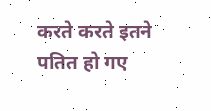करते करते इतने पतित हो गए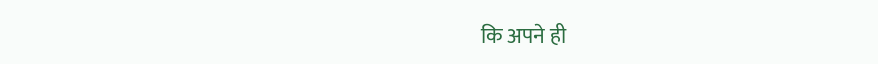कि अपने ही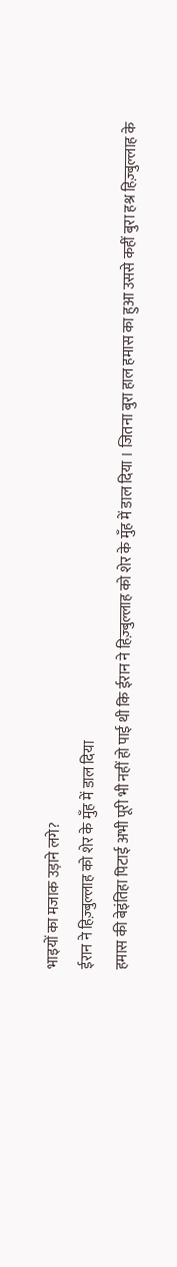भाइयों का मजाक उड़ाने लगे?
ईरान ने हिज़्बुल्लाह को शेर के मुँह में डाल दिया
हमास की बेइंतिहा पिटाई अभी पूरी भी नहीं हो पाई थी कि ईरान ने हिज़्बुल्लाह को शेर के मुँह में डाल दिया । जितना बुरा हाल हमास का हुआ उससे कहीं बुरा हश्र हिज़्बुल्लाह के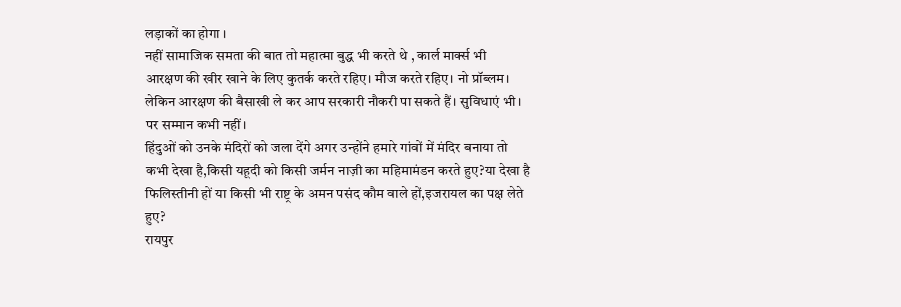लड़ाकों का होगा ।
नहीं सामाजिक समता की बात तो महात्मा बुद्ध भी करते थे , कार्ल मार्क्स भी
आरक्षण की खीर खाने के लिए कुतर्क करते रहिए। मौज करते रहिए। नो प्रॉब्लम। लेकिन आरक्षण की बैसाखी ले कर आप सरकारी नौकरी पा सकते हैं। सुविधाएं भी। पर सम्मान कभी नहीं।
हिंदुओं को उनके मंदिरों को जला देंगे अगर उन्होंने हमारे गांवों में मंदिर बनाया तो
कभी देखा है,किसी यहूदी को किसी जर्मन नाज़ी का महिमामंडन करते हुए?या देखा है फिलिस्तीनी हों या किसी भी राष्ट्र के अमन पसंद कौम वाले हों,इजरायल का पक्ष लेते हुए?
रायपुर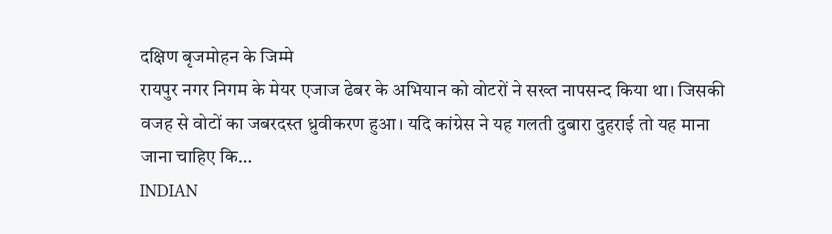दक्षिण बृजमोहन के जिम्मे
रायपुर नगर निगम के मेयर एजाज ढेबर के अभियान को वोटरों ने सख्त नापसन्द किया था। जिसकी वजह से वोटों का जबरदस्त ध्रुवीकरण हुआ। यदि कांग्रेस ने यह गलती दुबारा दुहराई तो यह माना जाना चाहिए कि…
INDIAN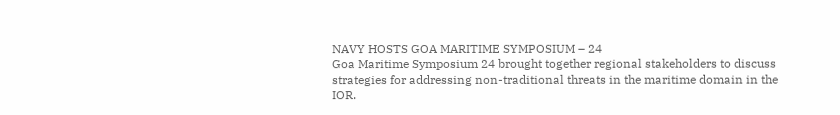NAVY HOSTS GOA MARITIME SYMPOSIUM – 24
Goa Maritime Symposium 24 brought together regional stakeholders to discuss strategies for addressing non-traditional threats in the maritime domain in the IOR.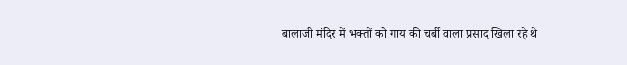बालाजी मंदिर में भक्तों को गाय की चर्बी वाला प्रसाद खिला रहे थे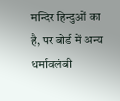मन्दिर हिन्दुओं का है, पर बोर्ड में अन्य धर्मावलंबी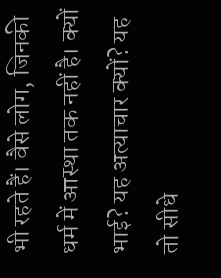भी रहते हैं। वैसे लोग, जिनकी धर्म में आस्था तक नहीं है। क्यों भाई? यह अत्याचार क्यों? यह तो सीधे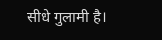सीधे गुलामी है।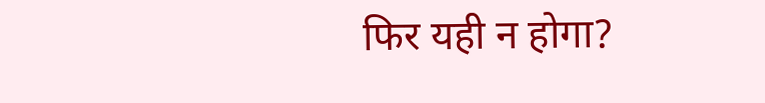फिर यही न होगा?